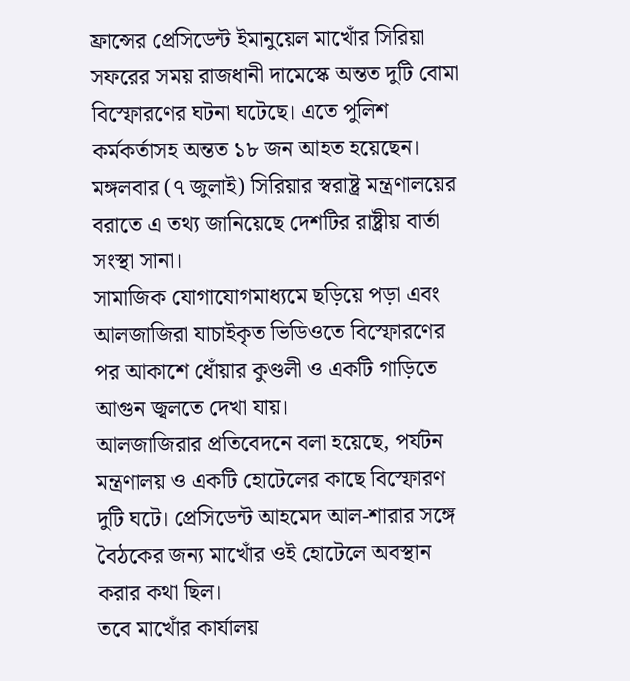ফ্রান্সের প্রেসিডেন্ট ইমানুয়েল মাখোঁর সিরিয়া সফরের সময় রাজধানী দামেস্কে অন্তত দুটি বোমা বিস্ফোরণের ঘটনা ঘটেছে। এতে পুলিশ কর্মকর্তাসহ অন্তত ১৮ জন আহত হয়েছেন। মঙ্গলবার (৭ জুলাই) সিরিয়ার স্বরাষ্ট্র মন্ত্রণালয়ের বরাতে এ তথ্য জানিয়েছে দেশটির রাষ্ট্রীয় বার্তা সংস্থা সানা।
সামাজিক যোগাযোগমাধ্যমে ছড়িয়ে পড়া এবং আলজাজিরা যাচাইকৃত ভিডিওতে বিস্ফোরণের পর আকাশে ধোঁয়ার কুণ্ডলী ও একটি গাড়িতে আগুন জ্বলতে দেখা যায়।
আলজাজিরার প্রতিবেদনে বলা হয়েছে, পর্যটন মন্ত্রণালয় ও একটি হোটেলের কাছে বিস্ফোরণ দুটি ঘটে। প্রেসিডেন্ট আহমেদ আল-শারার সঙ্গে বৈঠকের জন্য মাখোঁর ওই হোটেলে অবস্থান করার কথা ছিল।
তবে মাখোঁর কার্যালয়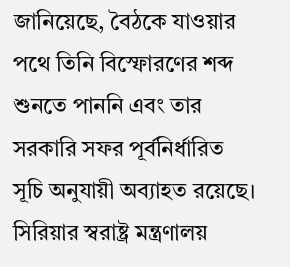জানিয়েছে, বৈঠকে যাওয়ার পথে তিনি বিস্ফোরণের শব্দ শুনতে পাননি এবং তার সরকারি সফর পূর্বনির্ধারিত সূচি অনুযায়ী অব্যাহত রয়েছে।
সিরিয়ার স্বরাষ্ট্র মন্ত্রণালয়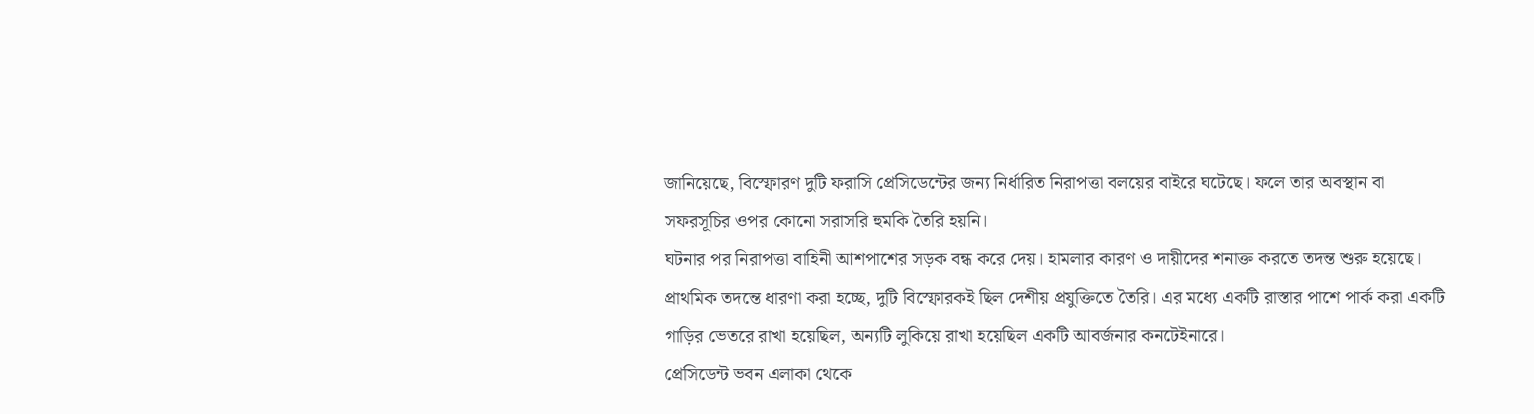জানিয়েছে, বিস্ফোরণ দুটি ফরাসি প্রেসিডেন্টের জন্য নির্ধারিত নিরাপত্তা বলয়ের বাইরে ঘটেছে। ফলে তার অবস্থান বা সফরসূচির ওপর কোনো সরাসরি হুমকি তৈরি হয়নি।
ঘটনার পর নিরাপত্তা বাহিনী আশপাশের সড়ক বন্ধ করে দেয়। হামলার কারণ ও দায়ীদের শনাক্ত করতে তদন্ত শুরু হয়েছে।
প্রাথমিক তদন্তে ধারণা করা হচ্ছে, দুটি বিস্ফোরকই ছিল দেশীয় প্রযুক্তিতে তৈরি। এর মধ্যে একটি রাস্তার পাশে পার্ক করা একটি গাড়ির ভেতরে রাখা হয়েছিল, অন্যটি লুকিয়ে রাখা হয়েছিল একটি আবর্জনার কনটেইনারে।
প্রেসিডেন্ট ভবন এলাকা থেকে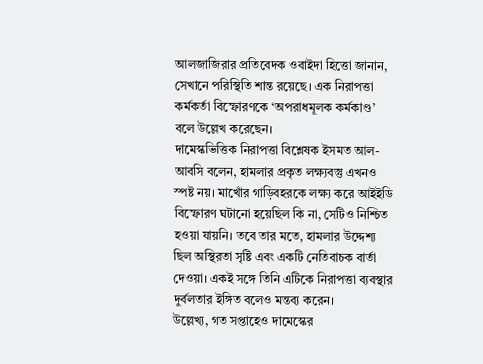আলজাজিরার প্রতিবেদক ওবাইদা হিত্তো জানান, সেখানে পরিস্থিতি শান্ত রয়েছে। এক নিরাপত্তা কর্মকর্তা বিস্ফোরণকে ‘অপরাধমূলক কর্মকাণ্ড’ বলে উল্লেখ করেছেন।
দামেস্কভিত্তিক নিরাপত্তা বিশ্লেষক ইসমত আল-আবসি বলেন, হামলার প্রকৃত লক্ষ্যবস্তু এখনও স্পষ্ট নয়। মাখোঁর গাড়িবহরকে লক্ষ্য করে আইইডি বিস্ফোরণ ঘটানো হয়েছিল কি না, সেটিও নিশ্চিত হওয়া যায়নি। তবে তার মতে, হামলার উদ্দেশ্য ছিল অস্থিরতা সৃষ্টি এবং একটি নেতিবাচক বার্তা দেওয়া। একই সঙ্গে তিনি এটিকে নিরাপত্তা ব্যবস্থার দুর্বলতার ইঙ্গিত বলেও মন্তব্য করেন।
উল্লেখ্য, গত সপ্তাহেও দামেস্কের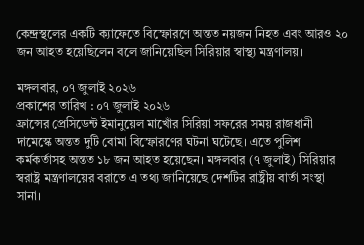কেন্দ্রস্থলের একটি ক্যাফেতে বিস্ফোরণে অন্তত নয়জন নিহত এবং আরও ২০ জন আহত হয়েছিলেন বলে জানিয়েছিল সিরিয়ার স্বাস্থ্য মন্ত্রণালয়।

মঙ্গলবার, ০৭ জুলাই ২০২৬
প্রকাশের তারিখ : ০৭ জুলাই ২০২৬
ফ্রান্সের প্রেসিডেন্ট ইমানুয়েল মাখোঁর সিরিয়া সফরের সময় রাজধানী দামেস্কে অন্তত দুটি বোমা বিস্ফোরণের ঘটনা ঘটেছে। এতে পুলিশ কর্মকর্তাসহ অন্তত ১৮ জন আহত হয়েছেন। মঙ্গলবার (৭ জুলাই) সিরিয়ার স্বরাষ্ট্র মন্ত্রণালয়ের বরাতে এ তথ্য জানিয়েছে দেশটির রাষ্ট্রীয় বার্তা সংস্থা সানা।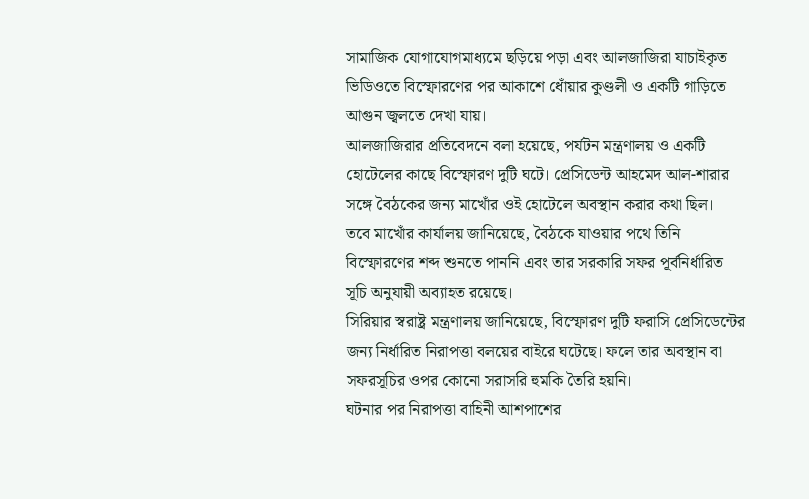সামাজিক যোগাযোগমাধ্যমে ছড়িয়ে পড়া এবং আলজাজিরা যাচাইকৃত ভিডিওতে বিস্ফোরণের পর আকাশে ধোঁয়ার কুণ্ডলী ও একটি গাড়িতে আগুন জ্বলতে দেখা যায়।
আলজাজিরার প্রতিবেদনে বলা হয়েছে, পর্যটন মন্ত্রণালয় ও একটি হোটেলের কাছে বিস্ফোরণ দুটি ঘটে। প্রেসিডেন্ট আহমেদ আল-শারার সঙ্গে বৈঠকের জন্য মাখোঁর ওই হোটেলে অবস্থান করার কথা ছিল।
তবে মাখোঁর কার্যালয় জানিয়েছে, বৈঠকে যাওয়ার পথে তিনি বিস্ফোরণের শব্দ শুনতে পাননি এবং তার সরকারি সফর পূর্বনির্ধারিত সূচি অনুযায়ী অব্যাহত রয়েছে।
সিরিয়ার স্বরাষ্ট্র মন্ত্রণালয় জানিয়েছে, বিস্ফোরণ দুটি ফরাসি প্রেসিডেন্টের জন্য নির্ধারিত নিরাপত্তা বলয়ের বাইরে ঘটেছে। ফলে তার অবস্থান বা সফরসূচির ওপর কোনো সরাসরি হুমকি তৈরি হয়নি।
ঘটনার পর নিরাপত্তা বাহিনী আশপাশের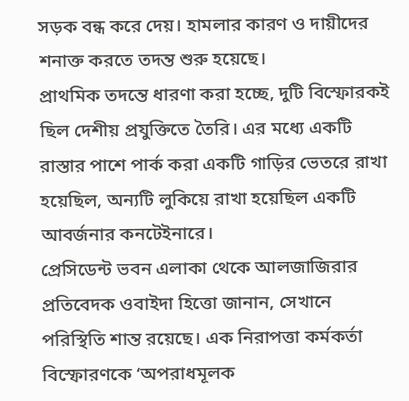সড়ক বন্ধ করে দেয়। হামলার কারণ ও দায়ীদের শনাক্ত করতে তদন্ত শুরু হয়েছে।
প্রাথমিক তদন্তে ধারণা করা হচ্ছে, দুটি বিস্ফোরকই ছিল দেশীয় প্রযুক্তিতে তৈরি। এর মধ্যে একটি রাস্তার পাশে পার্ক করা একটি গাড়ির ভেতরে রাখা হয়েছিল, অন্যটি লুকিয়ে রাখা হয়েছিল একটি আবর্জনার কনটেইনারে।
প্রেসিডেন্ট ভবন এলাকা থেকে আলজাজিরার প্রতিবেদক ওবাইদা হিত্তো জানান, সেখানে পরিস্থিতি শান্ত রয়েছে। এক নিরাপত্তা কর্মকর্তা বিস্ফোরণকে ‘অপরাধমূলক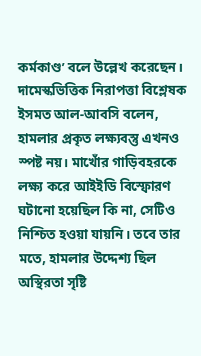কর্মকাণ্ড’ বলে উল্লেখ করেছেন।
দামেস্কভিত্তিক নিরাপত্তা বিশ্লেষক ইসমত আল-আবসি বলেন, হামলার প্রকৃত লক্ষ্যবস্তু এখনও স্পষ্ট নয়। মাখোঁর গাড়িবহরকে লক্ষ্য করে আইইডি বিস্ফোরণ ঘটানো হয়েছিল কি না, সেটিও নিশ্চিত হওয়া যায়নি। তবে তার মতে, হামলার উদ্দেশ্য ছিল অস্থিরতা সৃষ্টি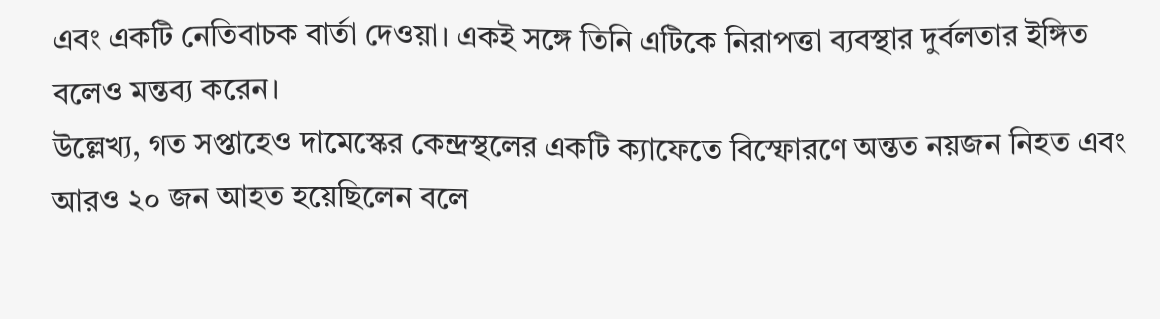এবং একটি নেতিবাচক বার্তা দেওয়া। একই সঙ্গে তিনি এটিকে নিরাপত্তা ব্যবস্থার দুর্বলতার ইঙ্গিত বলেও মন্তব্য করেন।
উল্লেখ্য, গত সপ্তাহেও দামেস্কের কেন্দ্রস্থলের একটি ক্যাফেতে বিস্ফোরণে অন্তত নয়জন নিহত এবং আরও ২০ জন আহত হয়েছিলেন বলে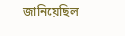জানিয়েছিল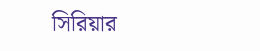সিরিয়ার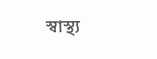স্বাস্থ্য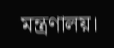মন্ত্রণালয়।